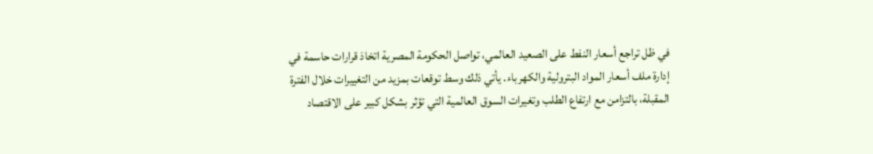في ظل تراجع أسعار النفط على الصعيد العالمي، تواصل الحكومة المصرية اتخاذ قرارات حاسمة في إدارة ملف أسعار المواد البترولية والكهرباء. يأتي ذلك وسط توقعات بمزيد من التغييرات خلال الفترة المقبلة، بالتزامن مع ارتفاع الطلب وتغيرات السوق العالمية التي تؤثر بشكل كبير على الاقتصاد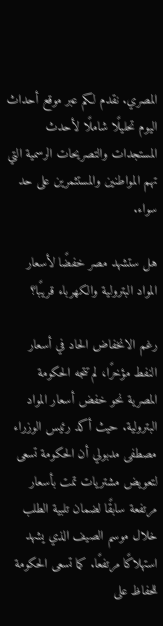المصري. نقدم لكم عبر موقع أحداث اليوم تحليلًا شاملًا لأحدث المستجدات والتصريحات الرسمية التي تهم المواطنين والمستثمرين على حد سواء.

هل ستشهد مصر خفضًا لأسعار المواد البترولية والكهرباء قريبًا؟

رغم الانخفاض الحاد في أسعار النفط مؤخرًا، لم تتجه الحكومة المصرية نحو خفض أسعار المواد البترولية. حيث أكد رئيس الوزراء مصطفى مدبولي أن الحكومة تسعى لتعويض مشتريات تمت بأسعار مرتفعة سابقًا لضمان تلبية الطلب خلال موسم الصيف الذي يشهد استهلاكًا مرتفعًا. كما تسعى الحكومة للحفاظ على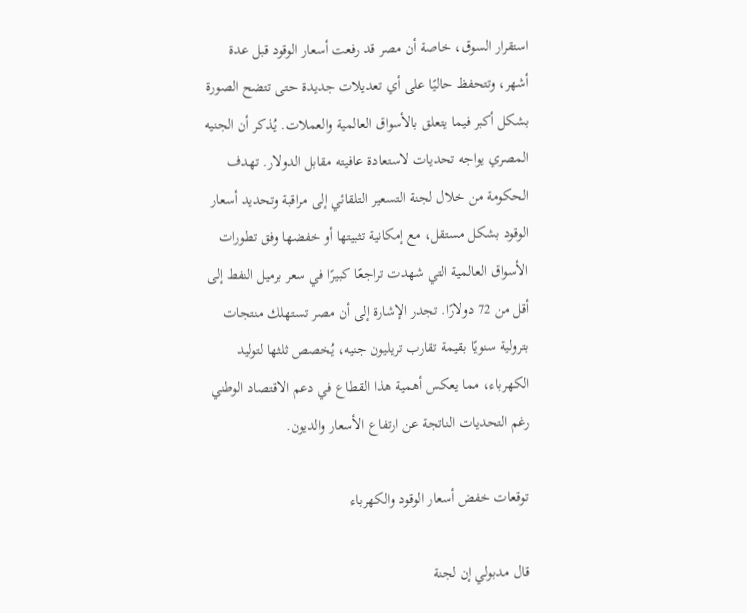استقرار السوق، خاصة أن مصر قد رفعت أسعار الوقود قبل عدة أشهر، وتتحفظ حاليًا على أي تعديلات جديدة حتى تتضح الصورة بشكل أكبر فيما يتعلق بالأسواق العالمية والعملات. يُذكر أن الجنيه المصري يواجه تحديات لاستعادة عافيته مقابل الدولار. تهدف الحكومة من خلال لجنة التسعير التلقائي إلى مراقبة وتحديد أسعار الوقود بشكل مستقل، مع إمكانية تثبيتها أو خفضها وفق تطورات الأسواق العالمية التي شهدت تراجعًا كبيرًا في سعر برميل النفط إلى أقل من 72 دولارًا. تجدر الإشارة إلى أن مصر تستهلك منتجات بترولية سنويًا بقيمة تقارب تريليون جنيه، يُخصص ثلثها لتوليد الكهرباء، مما يعكس أهمية هذا القطاع في دعم الاقتصاد الوطني رغم التحديات الناتجة عن ارتفاع الأسعار والديون.

توقعات خفض أسعار الوقود والكهرباء

قال مدبولي إن لجنة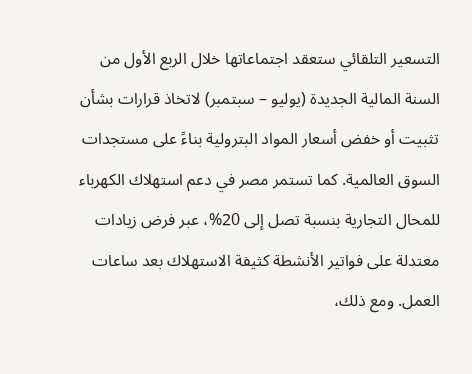التسعير التلقائي ستعقد اجتماعاتها خلال الربع الأول من السنة المالية الجديدة (يوليو – سبتمبر) لاتخاذ قرارات بشأن تثبيت أو خفض أسعار المواد البترولية بناءً على مستجدات السوق العالمية. كما تستمر مصر في دعم استهلاك الكهرباء للمحال التجارية بنسبة تصل إلى 20%، عبر فرض زيادات معتدلة على فواتير الأنشطة كثيفة الاستهلاك بعد ساعات العمل. ومع ذلك،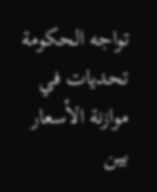تواجه الحكومة تحديات في موازنة الأسعار بين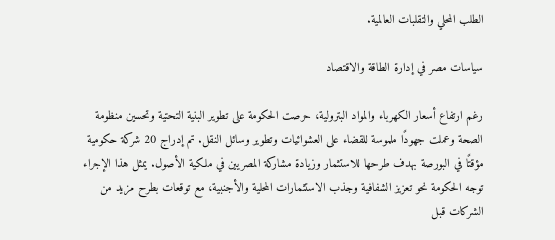الطلب المحلي والتقلبات العالمية.

سياسات مصر في إدارة الطاقة والاقتصاد

رغم ارتفاع أسعار الكهرباء والمواد البترولية، حرصت الحكومة على تطوير البنية التحتية وتحسين منظومة الصحة وعملت جهودًا ملموسة للقضاء على العشوائيات وتطوير وسائل النقل. تم إدراج 20 شركة حكومية مؤقتًا في البورصة بهدف طرحها للاستثمار وزيادة مشاركة المصريين في ملكية الأصول. يمثل هذا الإجراء توجه الحكومة نحو تعزيز الشفافية وجذب الاستثمارات المحلية والأجنبية، مع توقعات بطرح مزيد من الشركات قبل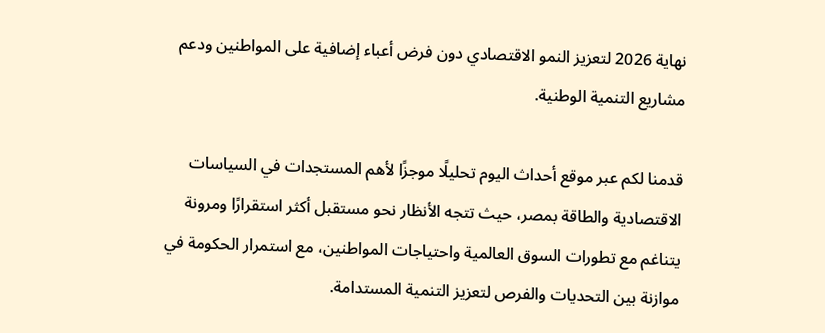نهاية 2026 لتعزيز النمو الاقتصادي دون فرض أعباء إضافية على المواطنين ودعم مشاريع التنمية الوطنية.

قدمنا لكم عبر موقع أحداث اليوم تحليلًا موجزًا لأهم المستجدات في السياسات الاقتصادية والطاقة بمصر، حيث تتجه الأنظار نحو مستقبل أكثر استقرارًا ومرونة يتناغم مع تطورات السوق العالمية واحتياجات المواطنين، مع استمرار الحكومة في موازنة بين التحديات والفرص لتعزيز التنمية المستدامة.